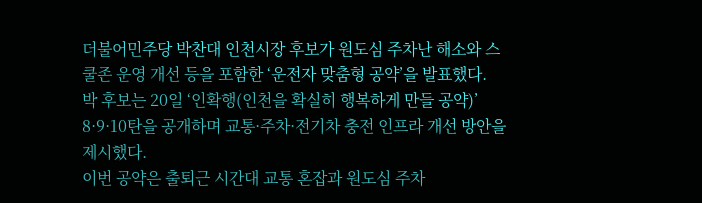더불어민주당 박찬대 인천시장 후보가 원도심 주차난 해소와 스쿨존 운영 개선 등을 포함한 ‘운전자 맞춤형 공약’을 발표했다.
박 후보는 20일 ‘인확행(인천을 확실히 행복하게 만들 공약)’ 8·9·10탄을 공개하며 교통·주차·전기차 충전 인프라 개선 방안을 제시했다.
이번 공약은 출퇴근 시간대 교통 혼잡과 원도심 주차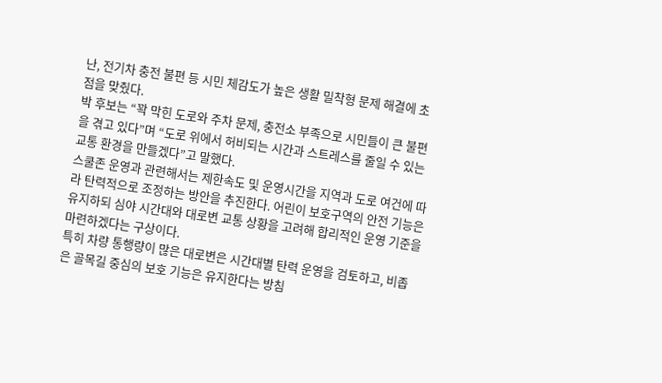난, 전기차 충전 불편 등 시민 체감도가 높은 생활 밀착형 문제 해결에 초점을 맞췄다.
박 후보는 “꽉 막힌 도로와 주차 문제, 충전소 부족으로 시민들이 큰 불편을 겪고 있다”며 “도로 위에서 허비되는 시간과 스트레스를 줄일 수 있는 교통 환경을 만들겠다”고 말했다.
스쿨존 운영과 관련해서는 제한속도 및 운영시간을 지역과 도로 여건에 따라 탄력적으로 조정하는 방안을 추진한다. 어린이 보호구역의 안전 기능은 유지하되 심야 시간대와 대로변 교통 상황을 고려해 합리적인 운영 기준을 마련하겠다는 구상이다.
특히 차량 통행량이 많은 대로변은 시간대별 탄력 운영을 검토하고, 비좁은 골목길 중심의 보호 기능은 유지한다는 방침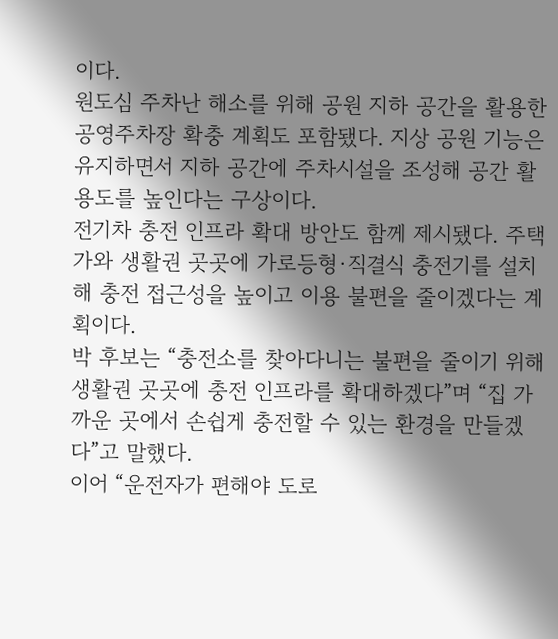이다.
원도심 주차난 해소를 위해 공원 지하 공간을 활용한 공영주차장 확충 계획도 포함됐다. 지상 공원 기능은 유지하면서 지하 공간에 주차시설을 조성해 공간 활용도를 높인다는 구상이다.
전기차 충전 인프라 확대 방안도 함께 제시됐다. 주택가와 생활권 곳곳에 가로등형·직결식 충전기를 설치해 충전 접근성을 높이고 이용 불편을 줄이겠다는 계획이다.
박 후보는 “충전소를 찾아다니는 불편을 줄이기 위해 생활권 곳곳에 충전 인프라를 확대하겠다”며 “집 가까운 곳에서 손쉽게 충전할 수 있는 환경을 만들겠다”고 말했다.
이어 “운전자가 편해야 도로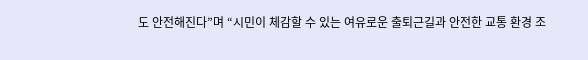도 안전해진다”며 “시민이 체감할 수 있는 여유로운 출퇴근길과 안전한 교통 환경 조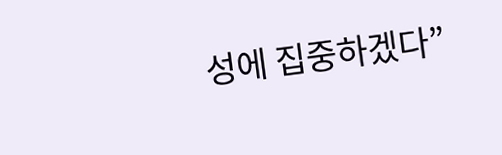성에 집중하겠다”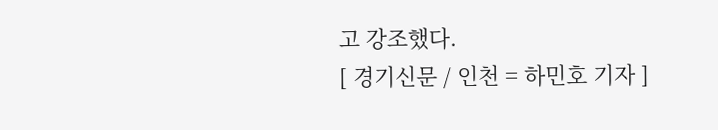고 강조했다.
[ 경기신문 / 인천 = 하민호 기자 ]